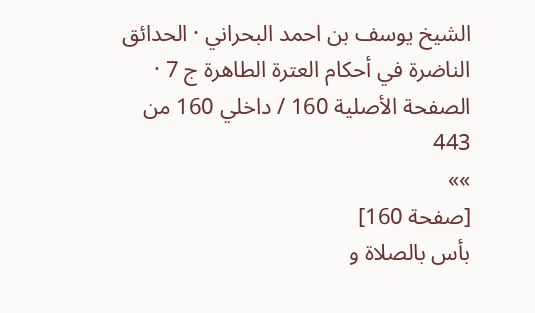الشيخ يوسف بن احمد البحراني · الحدائق الناضرة في أحكام العترة الطاهرة ج 7 · الصفحة الأصلية 160 / داخلي 160 من 443
»»
[صفحة 160]
بأس بالصلاة و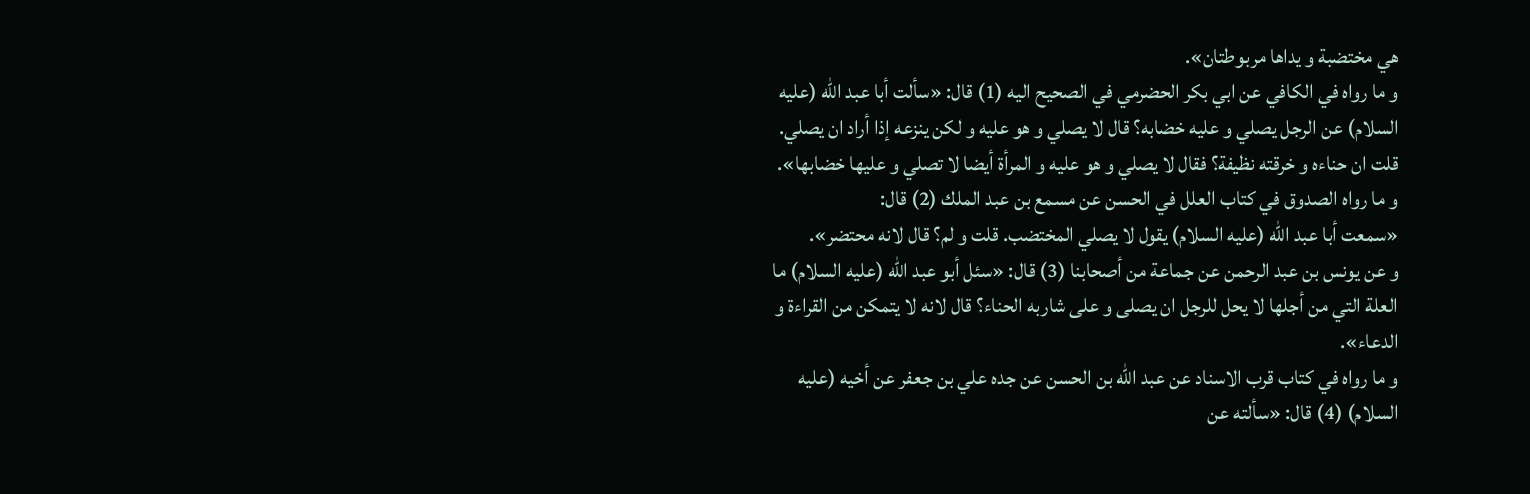هي مختضبة و يداها مربوطتان».
و ما رواه في الكافي عن ابي بكر الحضرمي في الصحيح اليه (1) قال: «سألت أبا عبد الله (عليه السلام) عن الرجل يصلي و عليه خضابه؟ قال لا يصلي و هو عليه و لكن ينزعه إذا أراد ان يصلي. قلت ان حناءه و خرقته نظيفة؟ فقال لا يصلي و هو عليه و المرأة أيضا لا تصلي و عليها خضابها».
و ما رواه الصدوق في كتاب العلل في الحسن عن مسمع بن عبد الملك (2) قال:
«سمعت أبا عبد الله (عليه السلام) يقول لا يصلي المختضب. قلت و لم؟ قال لانه محتضر».
و عن يونس بن عبد الرحمن عن جماعة من أصحابنا (3) قال: «سئل أبو عبد الله (عليه السلام) ما العلة التي من أجلها لا يحل للرجل ان يصلى و على شاربه الحناء؟ قال لانه لا يتمكن من القراءة و الدعاء».
و ما رواه في كتاب قرب الاسناد عن عبد الله بن الحسن عن جده علي بن جعفر عن أخيه (عليه السلام) (4) قال: «سألته عن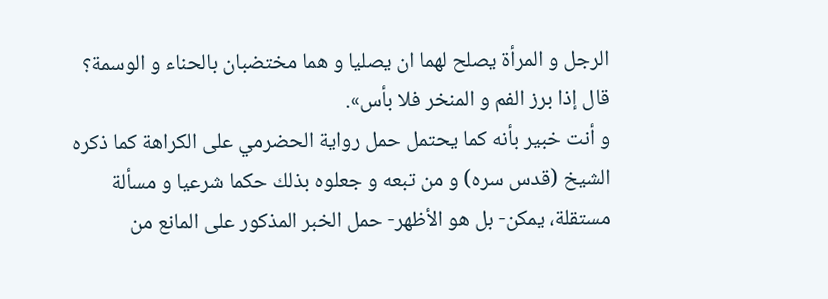الرجل و المرأة يصلح لهما ان يصليا و هما مختضبان بالحناء و الوسمة؟ قال إذا برز الفم و المنخر فلا بأس».
و أنت خبير بأنه كما يحتمل حمل رواية الحضرمي على الكراهة كما ذكره الشيخ (قدس سره) و من تبعه و جعلوه بذلك حكما شرعيا و مسألة مستقلة، يمكن- بل هو الأظهر- حمل الخبر المذكور على المانع من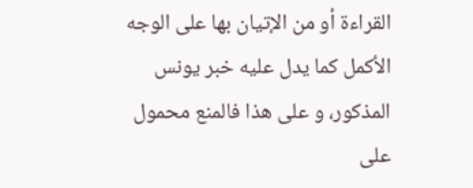القراءة أو من الإتيان بها على الوجه الأكمل كما يدل عليه خبر يونس المذكور، و على هذا فالمنع محمول على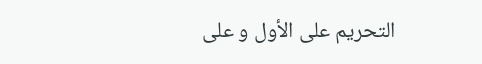التحريم على الأول و على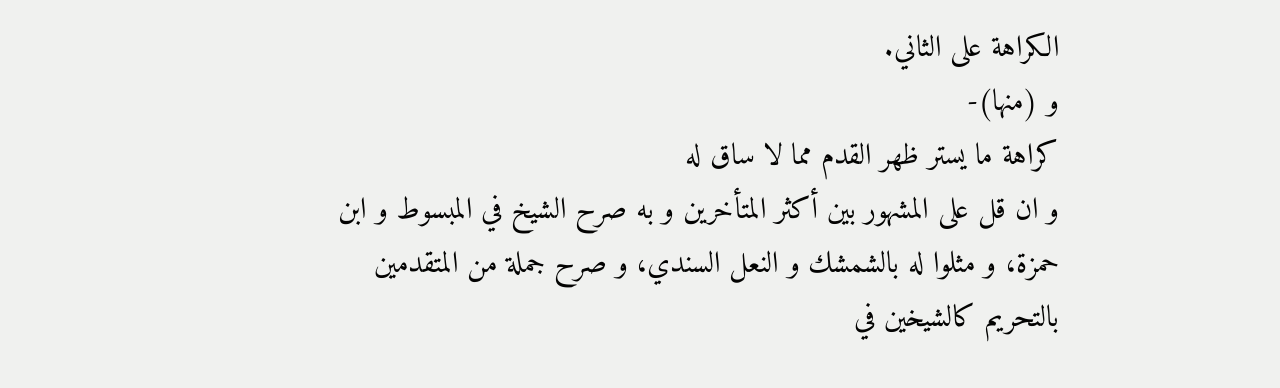الكراهة على الثاني.
و (منها)-
كراهة ما يستر ظهر القدم مما لا ساق له
و ان قل على المشهور بين أكثر المتأخرين و به صرح الشيخ في المبسوط و ابن حمزة، و مثلوا له بالشمشك و النعل السندي، و صرح جملة من المتقدمين بالتحريم كالشيخين في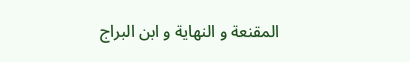المقنعة و النهاية و ابن البراج